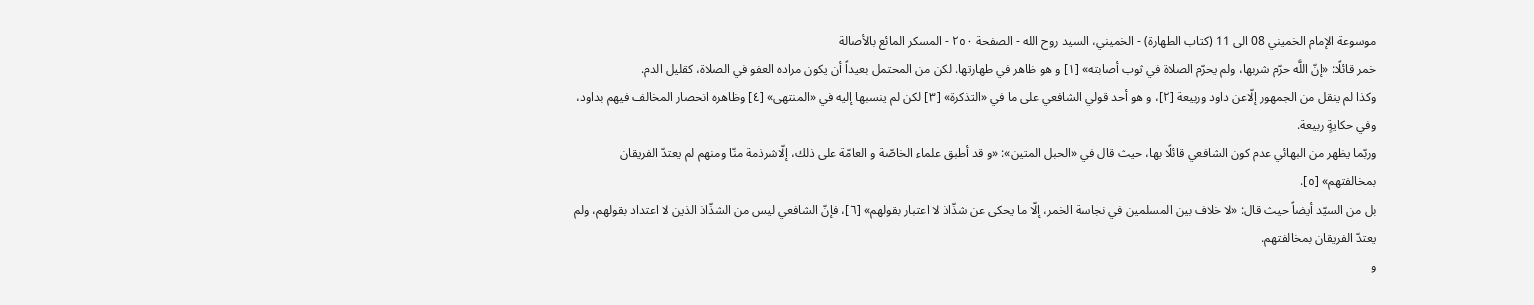موسوعة الإمام الخميني 08 الى 11 (كتاب الطهارة) - الخميني، السيد روح الله - الصفحة ٢٥٠ - المسكر المائع بالأصالة
خمر قائلًا: «إنّ اللَّه حرّم شربها، ولم يحرّم الصلاة في ثوب أصابته» [١] و هو ظاهر في طهارتها. لكن من المحتمل بعيداً أن يكون مراده العفو في الصلاة، كقليل الدم.
وكذا لم ينقل من الجمهور إلّاعن داود وربيعة [٢]، و هو أحد قولي الشافعي على ما في «التذكرة» [٣] لكن لم ينسبها إليه في «المنتهى» [٤] وظاهره انحصار المخالف فيهم بداود، وفي حكايةٍ ربيعة.
وربّما يظهر من البهائي عدم كون الشافعي قائلًا بها، حيث قال في «الحبل المتين»: «و قد أطبق علماء الخاصّة و العامّة على ذلك، إلّاشرذمة منّا ومنهم لم يعتدّ الفريقان بمخالفتهم» [٥].
بل من السيّد أيضاً حيث قال: «لا خلاف بين المسلمين في نجاسة الخمر، إلّا ما يحكى عن شذّاذ لا اعتبار بقولهم» [٦]، فإنّ الشافعي ليس من الشذّاذ الذين لا اعتداد بقولهم، ولم يعتدّ الفريقان بمخالفتهم.
و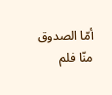أمّا الصدوق منّا فلم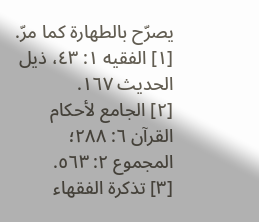يصرّح بالطهارة كما مرّ.
[١] الفقيه ١: ٤٣، ذيل الحديث ١٦٧.
[٢] الجامع لأحكام القرآن ٦: ٢٨٨؛ المجموع ٢: ٥٦٣.
[٣] تذكرة الفقهاء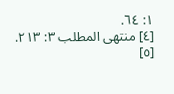١: ٦٤.
[٤] منتهى المطلب ٣: ٢١٣.
[٥]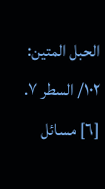الحبل المتين: ١٠٢/ السطر ٧.
[٦] مسائل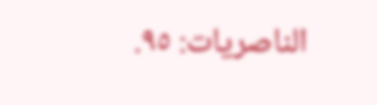الناصريات: ٩٥.